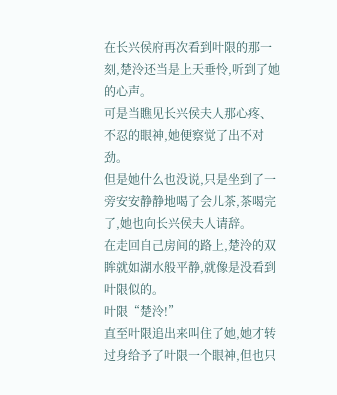在长兴侯府再次看到叶限的那一刻,楚泠还当是上天垂怜,听到了她的心声。
可是当瞧见长兴侯夫人那心疼、不忍的眼神,她便察觉了出不对劲。
但是她什么也没说,只是坐到了一旁安安静静地喝了会儿茶,茶喝完了,她也向长兴侯夫人请辞。
在走回自己房间的路上,楚泠的双眸就如湖水般平静,就像是没看到叶限似的。
叶限“楚泠!”
直至叶限追出来叫住了她,她才转过身给予了叶限一个眼神,但也只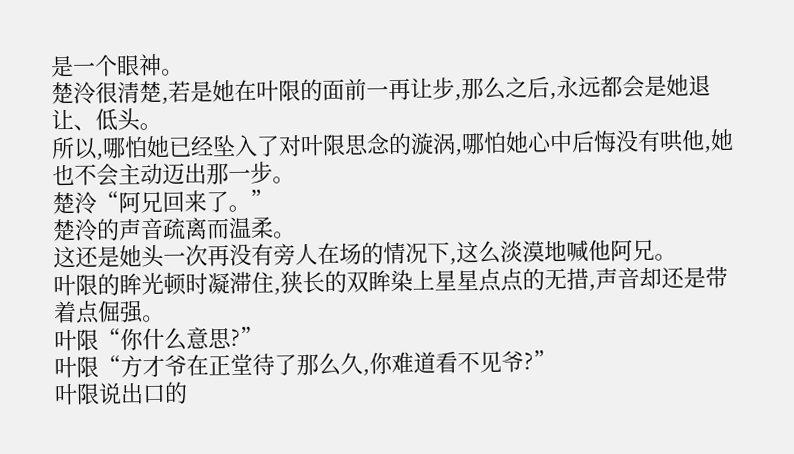是一个眼神。
楚泠很清楚,若是她在叶限的面前一再让步,那么之后,永远都会是她退让、低头。
所以,哪怕她已经坠入了对叶限思念的漩涡,哪怕她心中后悔没有哄他,她也不会主动迈出那一步。
楚泠“阿兄回来了。”
楚泠的声音疏离而温柔。
这还是她头一次再没有旁人在场的情况下,这么淡漠地喊他阿兄。
叶限的眸光顿时凝滞住,狭长的双眸染上星星点点的无措,声音却还是带着点倔强。
叶限“你什么意思?”
叶限“方才爷在正堂待了那么久,你难道看不见爷?”
叶限说出口的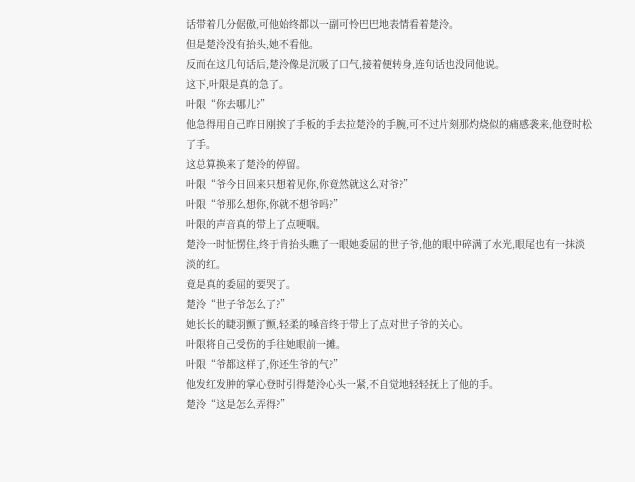话带着几分倨傲,可他始终都以一副可怜巴巴地表情看着楚泠。
但是楚泠没有抬头,她不看他。
反而在这几句话后,楚泠像是沉吸了口气,接着便转身,连句话也没同他说。
这下,叶限是真的急了。
叶限“你去哪儿?”
他急得用自己昨日刚挨了手板的手去拉楚泠的手腕,可不过片刻那灼烧似的痛感袭来,他登时松了手。
这总算换来了楚泠的停留。
叶限“爷今日回来只想着见你,你竟然就这么对爷?”
叶限“爷那么想你,你就不想爷吗?”
叶限的声音真的带上了点哽咽。
楚泠一时怔愣住,终于肯抬头瞧了一眼她委屈的世子爷,他的眼中碎满了水光,眼尾也有一抹淡淡的红。
竟是真的委屈的要哭了。
楚泠“世子爷怎么了?”
她长长的睫羽颤了颤,轻柔的嗓音终于带上了点对世子爷的关心。
叶限将自己受伤的手往她眼前一摊。
叶限“爷都这样了,你还生爷的气?”
他发红发肿的掌心登时引得楚泠心头一紧,不自觉地轻轻抚上了他的手。
楚泠“这是怎么弄得?”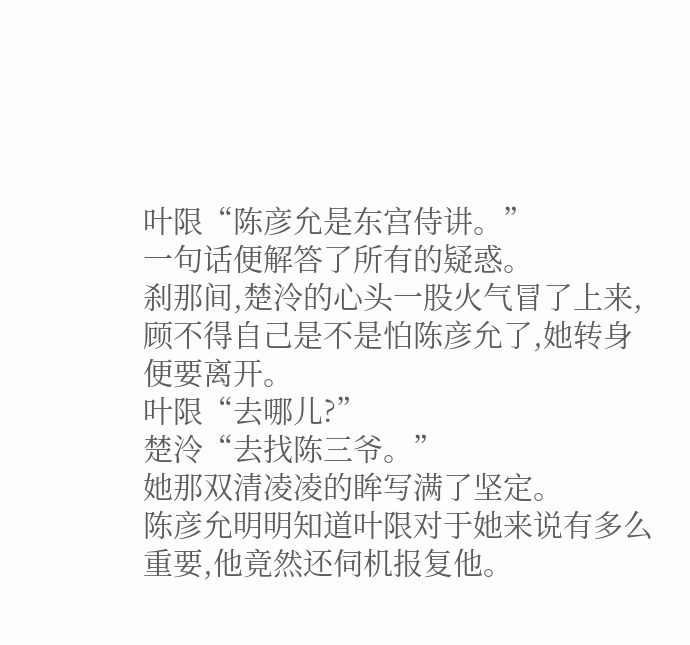叶限“陈彦允是东宫侍讲。”
一句话便解答了所有的疑惑。
刹那间,楚泠的心头一股火气冒了上来,顾不得自己是不是怕陈彦允了,她转身便要离开。
叶限“去哪儿?”
楚泠“去找陈三爷。”
她那双清凌凌的眸写满了坚定。
陈彦允明明知道叶限对于她来说有多么重要,他竟然还伺机报复他。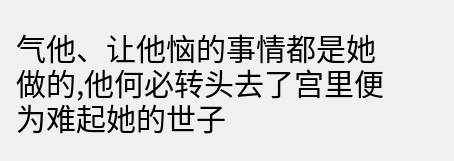气他、让他恼的事情都是她做的,他何必转头去了宫里便为难起她的世子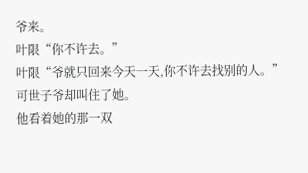爷来。
叶限“你不许去。”
叶限“爷就只回来今天一天,你不许去找别的人。”
可世子爷却叫住了她。
他看着她的那一双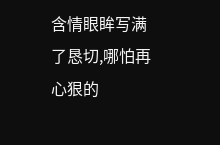含情眼眸写满了恳切,哪怕再心狠的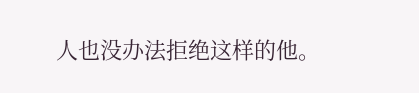人也没办法拒绝这样的他。